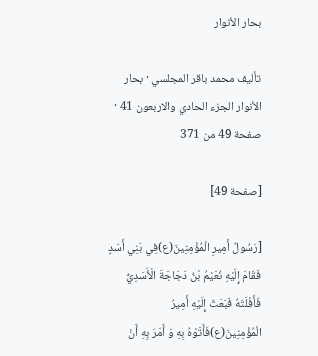بحار الأنوار

تأليف محمد باقر المجلسي · بحار الأنوار الجزء الحادي والاربعون 41 · صفحة 49 من 371

[صفحة 49]

[رَسُولُ أَمِيرِ الْمُؤْمِنِينَ(ع)فِي بَنِي أَسَدٍ فَقَامَ إِلَيْهِ نُعَيْمُ بْنُ دَجَاجَةَ الْأَسَدِيُّ فَأَفْلَتَهُ فَبَعَثَ إِلَيْهِ أَمِيرُ الْمُؤْمِنِينَ(ع)فَأَتَوْهُ بِهِ وَ أَمَرَ بِهِ أَنْ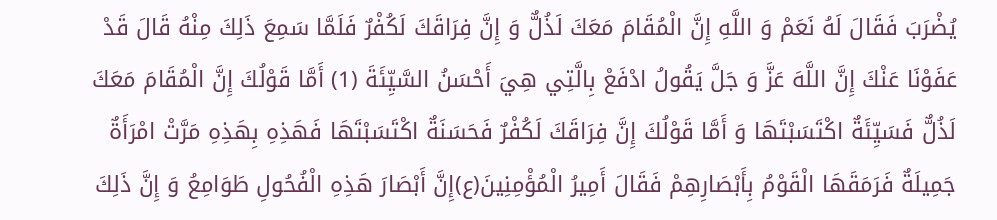يُضْرَبَ فَقَالَ لَهُ نَعَمْ وَ اللَّهِ إِنَّ الْمُقَامَ مَعَكَ لَذُلٌّ وَ إِنَّ فِرَاقَكَ لَكُفْرٌ فَلَمَّا سَمِعَ ذَلِكَ مِنْهُ قَالَ قَدْ عَفَوْنَا عَنْكَ إِنَّ اللَّهَ عَزَّ وَ جَلَّ يَقُولُ ادْفَعْ بِالَّتِي هِيَ أَحْسَنُ السَّيِّئَةَ (1) أَمَّا قَوْلُكَ إِنَّ الْمُقَامَ مَعَكَ لَذُلٌّ فَسَيِّئَةٌ اكْتَسَبْتَهَا وَ أَمَّا قَوْلُكَ إِنَّ فِرَاقَكَ لَكُفْرٌ فَحَسَنَةٌ اكْتَسَبْتَهَا فَهَذِهِ بِهَذِهِ مَرَّتْ امْرَأَةٌ جَمِيلَةٌ فَرَمَقَهَا الْقَوْمُ بِأَبْصَارِهِمْ فَقَالَ أَمِيرُ الْمُؤْمِنِينَ(ع)إِنَّ أَبْصَارَ هَذِهِ الْفُحُولِ طَوَامِعُ وَ إِنَّ ذَلِكَ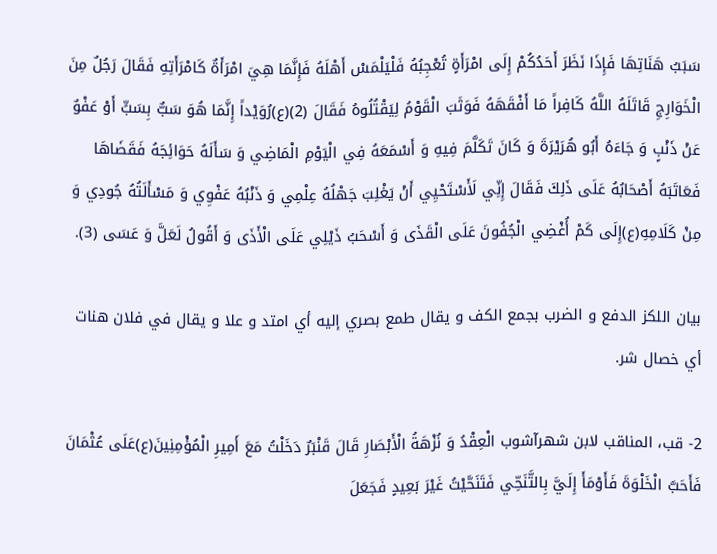سَبَبُ هَنَاتِهَا فَإِذَا نَظَرَ أَحَدُكُمْ إِلَى امْرَأَةٍ تُعْجِبُهُ فَلْيَلْمَسْ أَهْلَهُ فَإِنَّمَا هِيَ امْرَأَةٌ كَامْرَأَتِهِ فَقَالَ رَجُلٌ مِنَ الْخَوَارِجِ قَاتَلَهُ اللَّهُ كَافِراً مَا أَفْقَهَهُ فَوَثَبَ الْقَوْمُ لِيَقْتُلُوهُ فَقَالَ (2)(ع)رُوَيْداً إِنَّمَا هُوَ سَبٌّ بِسَبٍّ أَوْ عَفْوٌ عَنْ ذَنْبٍ وَ جَاءَهُ أَبُو هُرَيْرَةَ وَ كَانَ تَكَلَّمَ فِيهِ وَ أَسْمَعَهُ فِي الْيَوْمِ الْمَاضِي وَ سَأَلَهُ حَوَائِجَهُ فَقَضَاهَا فَعَاتَبَهُ أَصْحَابُهُ عَلَى ذَلِكَ فَقَالَ إِنِّي لَأَسْتَحْيِي أَنْ يَغْلِبَ جَهْلُهُ عِلْمِي وَ ذَنْبُهُ عَفْوِي وَ مَسْأَلَتُهُ جُودِي وَ مِنْ كَلَامِهِ(ع)إِلَى كَمْ أُغْضِي الْجُفُونَ عَلَى الْقَذَى وَ أَسْحَبُ ذَيْلِي عَلَى الْأَذَى وَ أَقُولُ لَعَلَّ وَ عَسَى (3).

بيان اللكز الدفع و الضرب بجمع الكف و يقال طمع بصري إليه أي امتد و علا و يقال في فلان هنات أي خصال شر.

2- قب، المناقب لابن شهرآشوب الْعِقْدُ وَ نُزْهَةُ الْأَبْصَارِ قَالَ قَنْبَرٌ دَخَلْتُ مَعَ أَمِيرِ الْمُؤْمِنِينَ(ع)عَلَى عُثْمَانَ فَأَحَبَّ الْخَلْوَةَ فَأَوْمَأَ إِلَيَّ بِالتَّنَحِّي فَتَنَحَّيْتُ غَيْرَ بَعِيدٍ فَجَعَلَ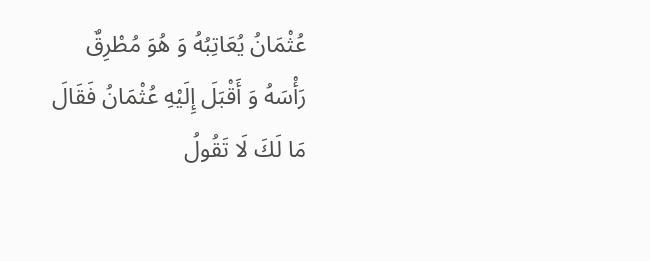عُثْمَانُ يُعَاتِبُهُ وَ هُوَ مُطْرِقٌ رَأْسَهُ وَ أَقْبَلَ إِلَيْهِ عُثْمَانُ فَقَالَ مَا لَكَ لَا تَقُولُ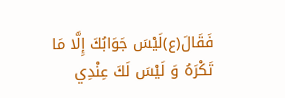فَقَالَ(ع)لَيْسَ جَوَابُكَ إِلَّا مَا تَكْرَهُ وَ لَيْسَ لَكَ عِنْدِي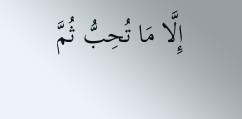إِلَّا مَا تُحِبُّ ثُمَّ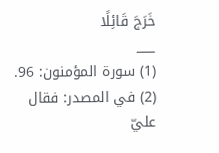خَرَجَ قَائِلًا
___
(1) سورة المؤمنون: 96.
(2) في المصدر: فقال عليّ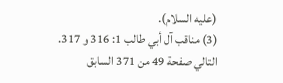(عليه السلام).
(3) مناقب آل أبي طالب 1: 316 و 317.
التالي صفحة 49 من 371 السابق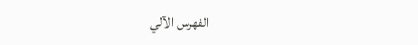الفهرس الآلي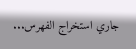جاري استخراج الفهرس...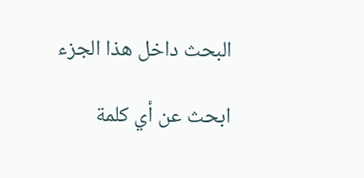البحث داخل هذا الجزء

ابحث عن أي كلمة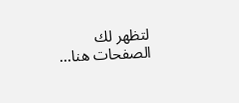لتظهر لك الصفحات هنا...